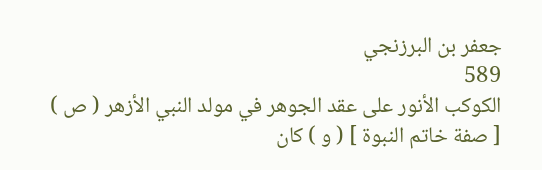جعفر بن البرزنجي
589
الكوكب الأنور على عقد الجوهر في مولد النبي الأزهر ( ص )
[ صفة خاتم النبوة ] ( و ) كان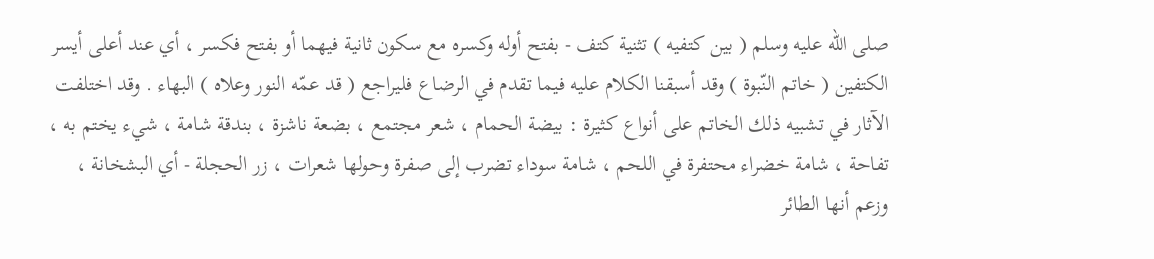صلى اللّه عليه وسلم ( بين كتفيه ) تثنية كتف - بفتح أوله وكسره مع سكون ثانية فيهما أو بفتح فكسر ، أي عند أعلى أيسر الكتفين ( خاتم النّبوة ) وقد أسبقنا الكلام عليه فيما تقدم في الرضاع فليراجع ( قد عمّه النور وعلاه ) البهاء . وقد اختلفت الآثار في تشبيه ذلك الخاتم على أنواع كثيرة : بيضة الحمام ، شعر مجتمع ، بضعة ناشزة ، بندقة شامة ، شيء يختم به ، تفاحة ، شامة خضراء محتفرة في اللحم ، شامة سوداء تضرب إلى صفرة وحولها شعرات ، زر الحجلة - أي البشخانة ، وزعم أنها الطائر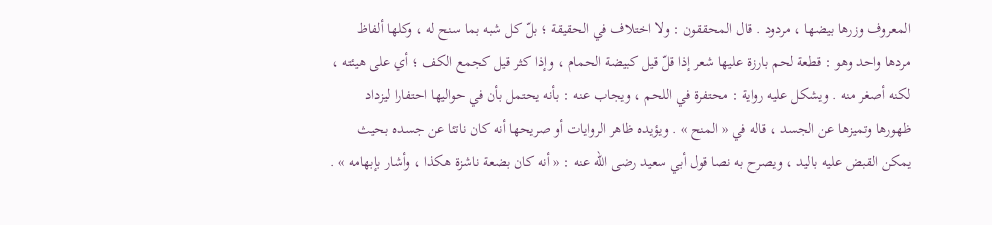المعروف وزرها بيضها ، مردود . قال المحققون : ولا اختلاف في الحقيقة ؛ بلّ كل شبه بما سنح له ، وكلها ألفاظ مردها واحد وهو : قطعة لحم بارزة عليها شعر إذا قلّ قيل كبيضة الحمام ، وإذا كثر قيل كجمع الكف ؛ أي على هيئته ، لكنه أصغر منه . ويشكل عليه رواية : محتفرة في اللحم ، ويجاب عنه : بأنه يحتمل بأن في حواليها احتفارا ليزداد ظهورها وتميزها عن الجسد ، قاله في « المنح » . ويؤيده ظاهر الروايات أو صريحها أنه كان ناتئا عن جسده بحيث يمكن القبض عليه باليد ، ويصرح به نصا قول أبي سعيد رضى اللّه عنه : « أنه كان بضعة ناشزة هكذا ، وأشار بإبهامه » .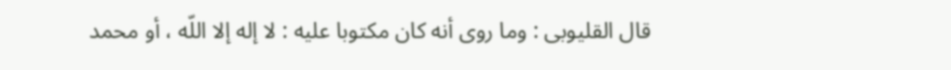قال القليوبى : وما روى أنه كان مكتوبا عليه : لا إله إلا اللّه ، أو محمد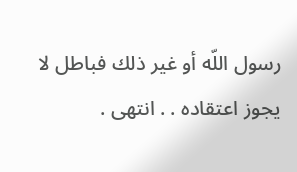رسول اللّه أو غير ذلك فباطل لا يجوز اعتقاده . . انتهى .